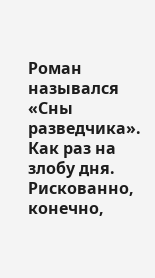Роман назывался «Сны разведчика». Как раз на злобу дня. Рискованно, конечно,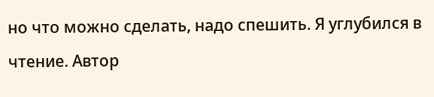но что можно сделать, надо спешить. Я углубился в чтение. Автор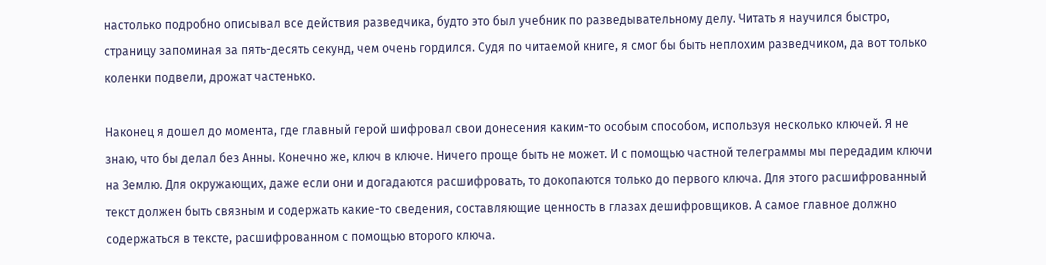настолько подробно описывал все действия разведчика, будто это был учебник по разведывательному делу. Читать я научился быстро, страницу запоминая за пять-десять секунд, чем очень гордился. Судя по читаемой книге, я смог бы быть неплохим разведчиком, да вот только коленки подвели, дрожат частенько.

Наконец я дошел до момента, где главный герой шифровал свои донесения каким-то особым способом, используя несколько ключей. Я не знаю, что бы делал без Анны. Конечно же, ключ в ключе. Ничего проще быть не может. И с помощью частной телеграммы мы передадим ключи на Землю. Для окружающих, даже если они и догадаются расшифровать, то докопаются только до первого ключа. Для этого расшифрованный текст должен быть связным и содержать какие-то сведения, составляющие ценность в глазах дешифровщиков. А самое главное должно содержаться в тексте, расшифрованном с помощью второго ключа.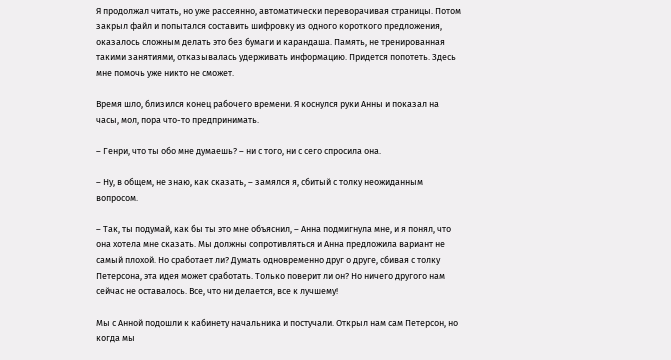Я продолжал читать, но уже рассеянно, автоматически переворачивая страницы. Потом закрыл файл и попытался составить шифровку из одного короткого предложения, оказалось сложным делать это без бумаги и карандаша. Память, не тренированная такими занятиями, отказывалась удерживать информацию. Придется попотеть. Здесь мне помочь уже никто не сможет.

Время шло, близился конец рабочего времени. Я коснулся руки Анны и показал на часы, мол, пора что-то предпринимать.

– Генри, что ты обо мне думаешь? – ни с того, ни с сего спросила она.

– Ну, в общем, не знаю, как сказать, – замялся я, сбитый с толку неожиданным вопросом.

– Так, ты подумай, как бы ты это мне объяснил, – Анна подмигнула мне, и я понял, что она хотела мне сказать. Мы должны сопротивляться и Анна предложила вариант не самый плохой. Но сработает ли? Думать одновременно друг о друге, сбивая с толку Петерсона, эта идея может сработать. Только поверит ли он? Но ничего другого нам сейчас не оставалось. Все, что ни делается, все к лучшему!

Мы с Анной подошли к кабинету начальника и постучали. Открыл нам сам Петерсон, но когда мы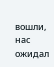вошли, нас ожидал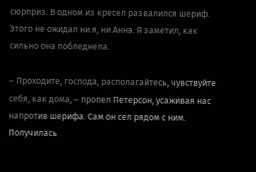сюрприз. В одном из кресел развалился шериф. Этого не ожидал ни я, ни Анна. Я заметил, как сильно она побледнела.

– Проходите, господа, располагайтесь, чувствуйте себя, как дома, – пропел Петерсон, усаживая нас напротив шерифа. Сам он сел рядом с ним. Получилась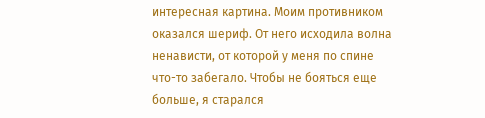интересная картина. Моим противником оказался шериф. От него исходила волна ненависти, от которой у меня по спине что-то забегало. Чтобы не бояться еще больше, я старался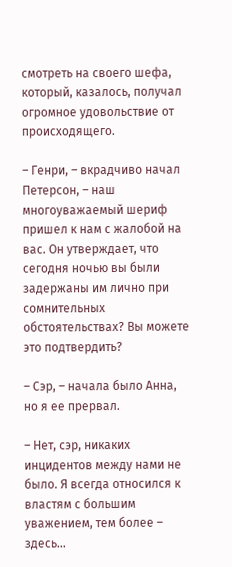смотреть на своего шефа, который, казалось, получал огромное удовольствие от происходящего.

– Генри, – вкрадчиво начал Петерсон, – наш многоуважаемый шериф пришел к нам с жалобой на вас. Он утверждает, что сегодня ночью вы были задержаны им лично при сомнительных обстоятельствах? Вы можете это подтвердить?

– Сэр, – начала было Анна, но я ее прервал.

– Нет, сэр, никаких инцидентов между нами не было. Я всегда относился к властям с большим уважением, тем более – здесь…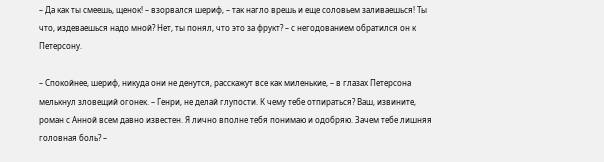– Да как ты смеешь, щенок! – взорвался шериф, – так нагло врешь и еще соловьем заливаешься! Ты что, издеваешься надо мной? Нет, ты понял, что это за фрукт? – с негодованием обратился он к Петерсону.

– Спокойнее, шериф, никуда они не денутся, расскажут все как миленькие, – в глазах Петерсона мелькнул зловещий огонек. – Генри, не делай глупости. К чему тебе отпираться? Ваш, извините, роман с Анной всем давно известен. Я лично вполне тебя понимаю и одобряю. Зачем тебе лишняя головная боль? –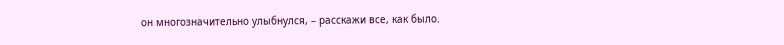он многозначительно улыбнулся, – расскажи все, как было.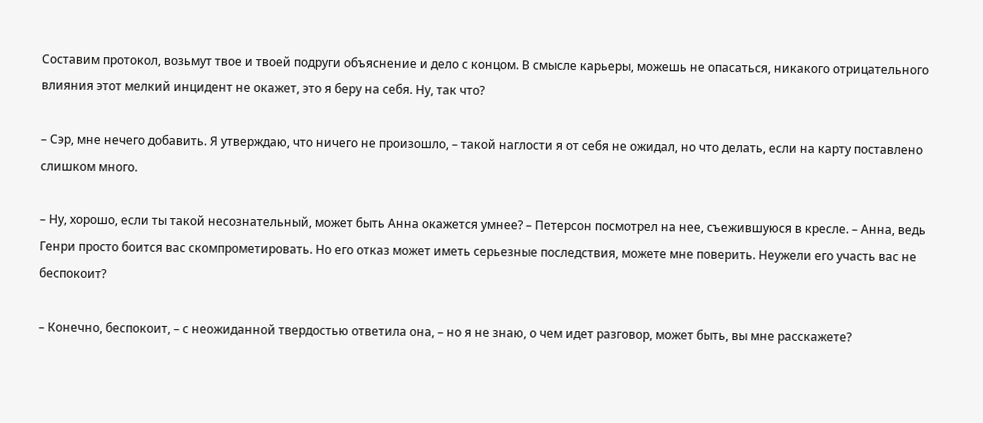Составим протокол, возьмут твое и твоей подруги объяснение и дело с концом. В смысле карьеры, можешь не опасаться, никакого отрицательного влияния этот мелкий инцидент не окажет, это я беру на себя. Ну, так что?

– Сэр, мне нечего добавить. Я утверждаю, что ничего не произошло, – такой наглости я от себя не ожидал, но что делать, если на карту поставлено слишком много.

– Ну, хорошо, если ты такой несознательный, может быть Анна окажется умнее? – Петерсон посмотрел на нее, съежившуюся в кресле. – Анна, ведь Генри просто боится вас скомпрометировать. Но его отказ может иметь серьезные последствия, можете мне поверить. Неужели его участь вас не беспокоит?

– Конечно, беспокоит, – с неожиданной твердостью ответила она, – но я не знаю, о чем идет разговор, может быть, вы мне расскажете?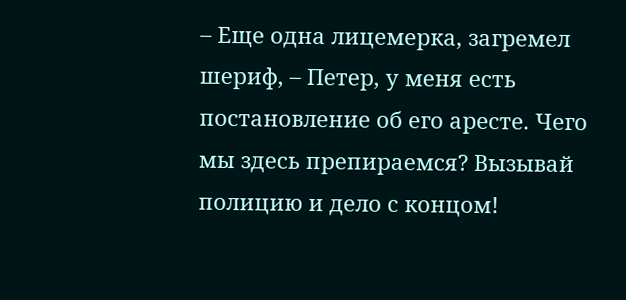– Еще одна лицемерка, загремел шериф, – Петер, у меня есть постановление об его аресте. Чего мы здесь препираемся? Вызывай полицию и дело с концом!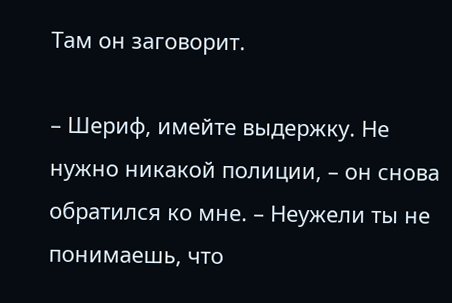Там он заговорит.

– Шериф, имейте выдержку. Не нужно никакой полиции, – он снова обратился ко мне. – Неужели ты не понимаешь, что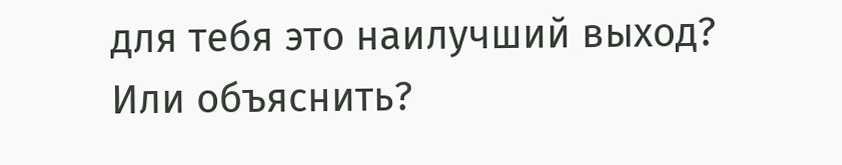для тебя это наилучший выход? Или объяснить?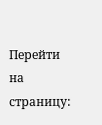Перейти на страницу: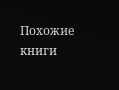Похожие книги